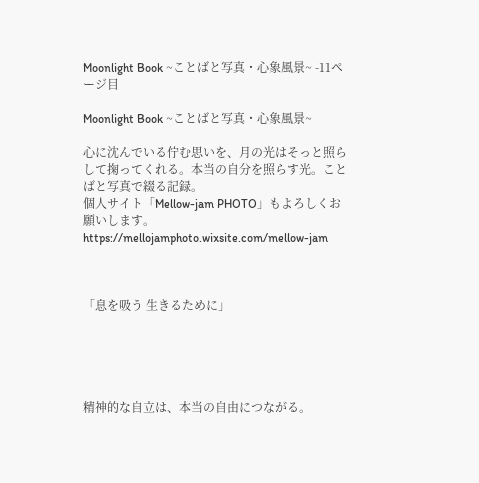Moonlight Book ~ことばと写真・心象風景~ -11ページ目

Moonlight Book ~ことばと写真・心象風景~

心に沈んでいる佇む思いを、月の光はそっと照らして掬ってくれる。本当の自分を照らす光。ことばと写真で綴る記録。
個人サイト「Mellow-jam PHOTO」もよろしくお願いします。https://mellojamphoto.wixsite.com/mellow-jam



「息を吸う 生きるために」





精神的な自立は、本当の自由につながる。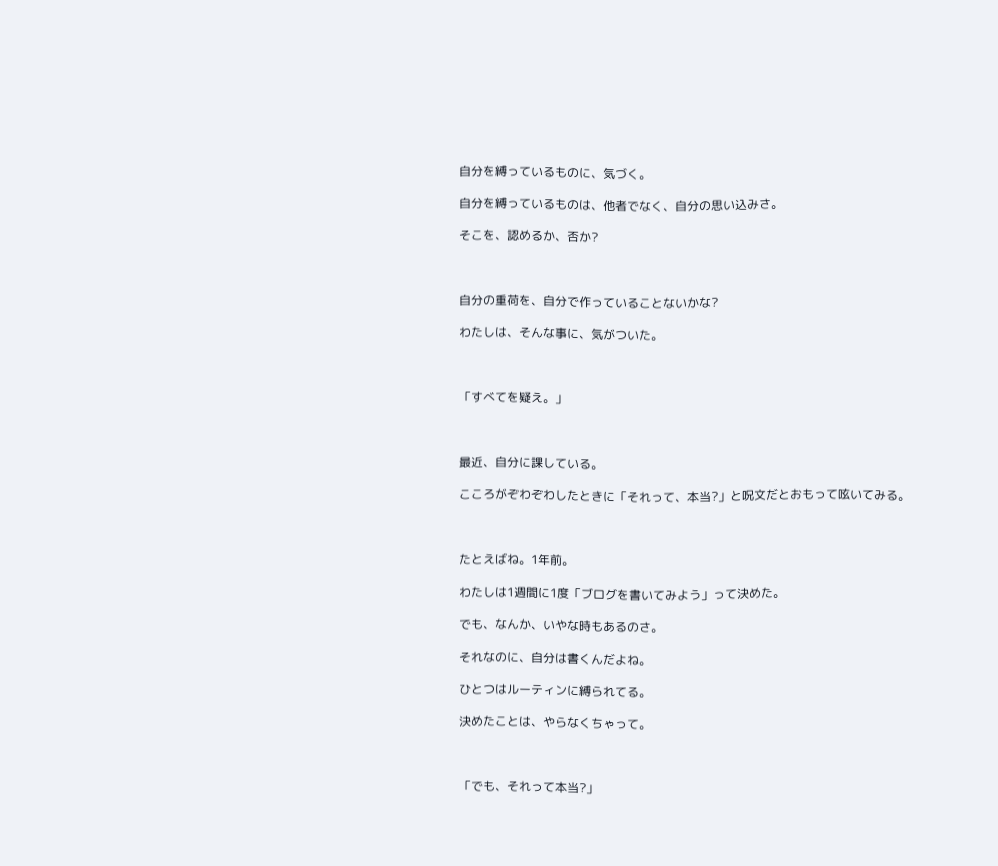自分を縛っているものに、気づく。

自分を縛っているものは、他者でなく、自分の思い込みさ。

そこを、認めるか、否か?



自分の重荷を、自分で作っていることないかな?

わたしは、そんな事に、気がついた。



「すべてを疑え。」



最近、自分に課している。

こころがぞわぞわしたときに「それって、本当?」と呪文だとおもって呟いてみる。



たとえばね。1年前。

わたしは1週間に1度「ブログを書いてみよう」って決めた。

でも、なんか、いやな時もあるのさ。

それなのに、自分は書くんだよね。

ひとつはルーティンに縛られてる。

決めたことは、やらなくちゃって。



「でも、それって本当?」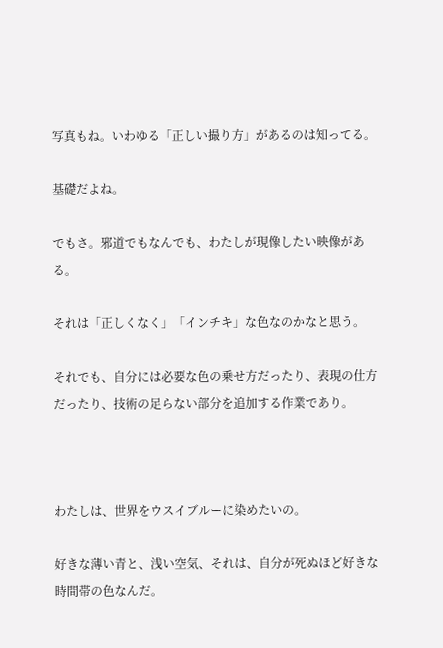写真もね。いわゆる「正しい撮り方」があるのは知ってる。

基礎だよね。

でもさ。邪道でもなんでも、わたしが現像したい映像がある。

それは「正しくなく」「インチキ」な色なのかなと思う。

それでも、自分には必要な色の乗せ方だったり、表現の仕方だったり、技術の足らない部分を追加する作業であり。



わたしは、世界をウスイブルーに染めたいの。

好きな薄い青と、浅い空気、それは、自分が死ぬほど好きな時間帯の色なんだ。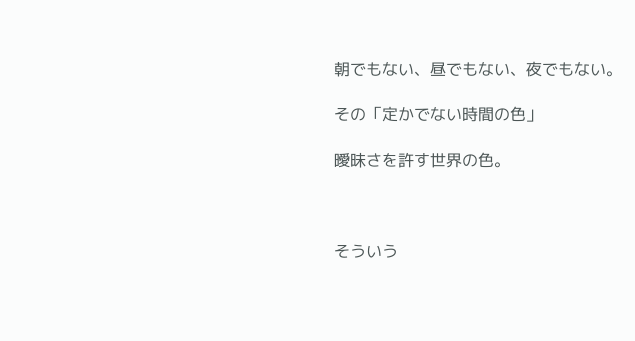朝でもない、昼でもない、夜でもない。

その「定かでない時間の色」

曖昧さを許す世界の色。



そういう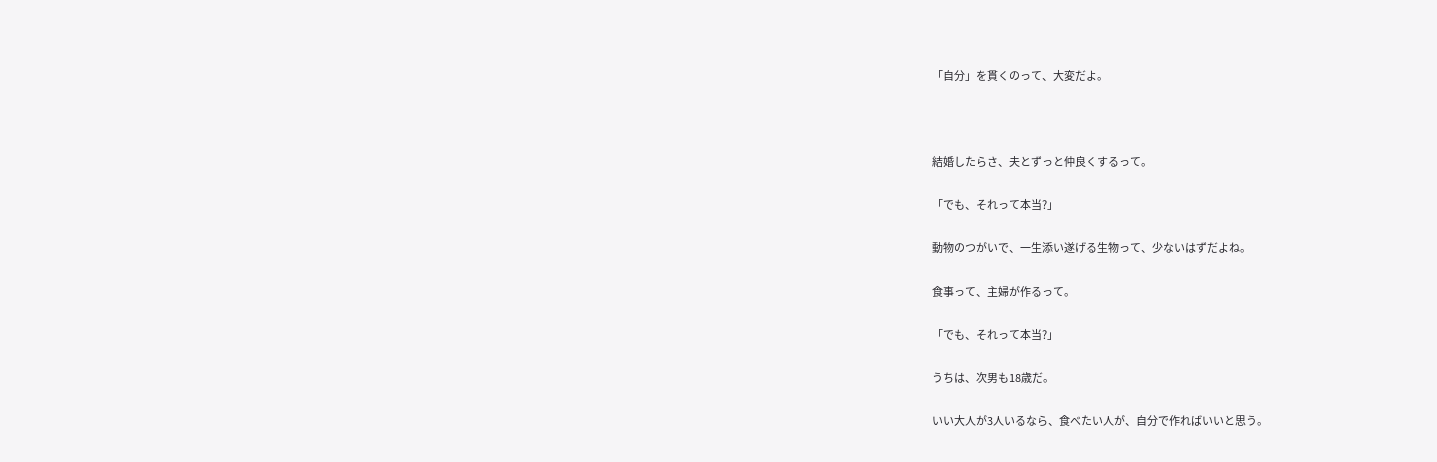「自分」を貫くのって、大変だよ。



結婚したらさ、夫とずっと仲良くするって。

「でも、それって本当?」

動物のつがいで、一生添い遂げる生物って、少ないはずだよね。

食事って、主婦が作るって。

「でも、それって本当?」

うちは、次男も18歳だ。

いい大人が3人いるなら、食べたい人が、自分で作ればいいと思う。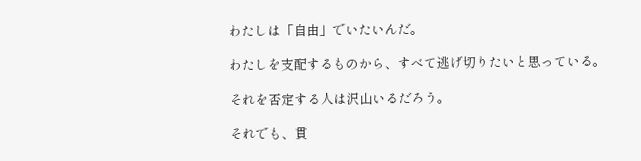わたしは「自由」でいたいんだ。

わたしを支配するものから、すべて逃げ切りたいと思っている。

それを否定する人は沢山いるだろう。

それでも、貫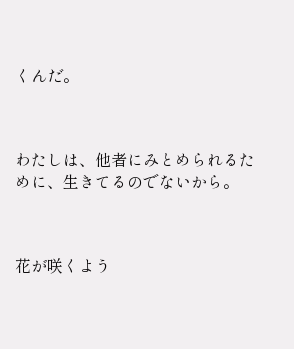くんだ。



わたしは、他者にみとめられるために、生きてるのでないから。



花が咲くよう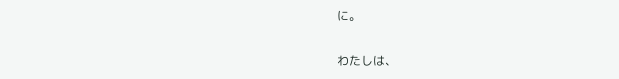に。

わたしは、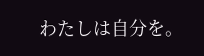わたしは自分を。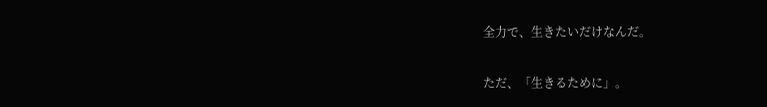全力で、生きたいだけなんだ。

ただ、「生きるために」。